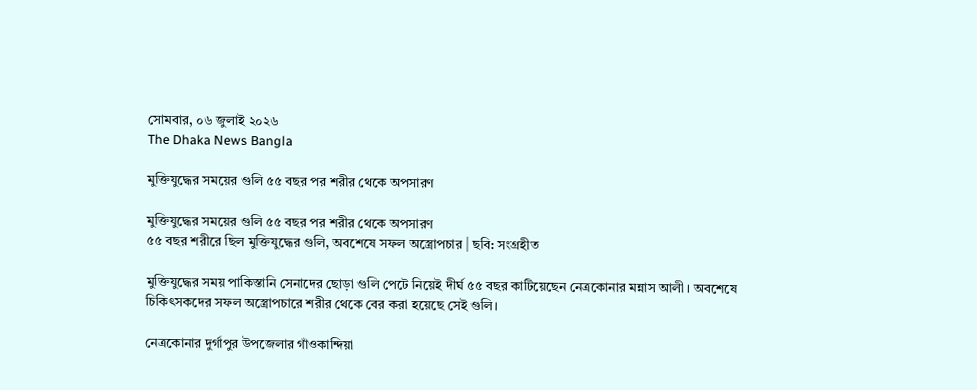সোমবার, ০৬ জুলাই ২০২৬
The Dhaka News Bangla

মুক্তিযুদ্ধের সময়ের গুলি ৫৫ বছর পর শরীর থেকে অপসারণ

মুক্তিযুদ্ধের সময়ের গুলি ৫৫ বছর পর শরীর থেকে অপসারণ
৫৫ বছর শরীরে ছিল মুক্তিযুদ্ধের গুলি, অবশেষে সফল অস্ত্রোপচার | ছবি: সংগ্রহীত

মুক্তিযুদ্ধের সময় পাকিস্তানি সেনাদের ছোড়া গুলি পেটে নিয়েই দীর্ঘ ৫৫ বছর কাটিয়েছেন নেত্রকোনার মন্নাস আলী। অবশেষে চিকিৎসকদের সফল অস্ত্রোপচারে শরীর থেকে বের করা হয়েছে সেই গুলি।

নেত্রকোনার দুর্গাপুর উপজেলার গাঁওকান্দিয়া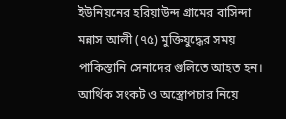ইউনিয়নের হরিয়াউন্দ গ্রামের বাসিন্দা মন্নাস আলী (৭৫) মুক্তিযুদ্ধের সময় পাকিস্তানি সেনাদের গুলিতে আহত হন। আর্থিক সংকট ও অস্ত্রোপচার নিয়ে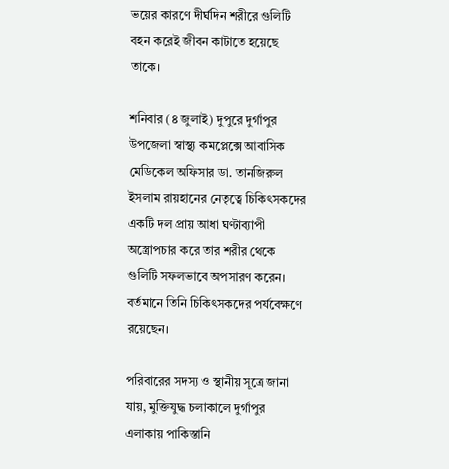ভয়ের কারণে দীর্ঘদিন শরীরে গুলিটি বহন করেই জীবন কাটাতে হয়েছে তাকে।

শনিবার (৪ জুলাই) দুপুরে দুর্গাপুর উপজেলা স্বাস্থ্য কমপ্লেক্সে আবাসিক মেডিকেল অফিসার ডা. তানজিরুল ইসলাম রায়হানের নেতৃত্বে চিকিৎসকদের একটি দল প্রায় আধা ঘণ্টাব্যাপী অস্ত্রোপচার করে তার শরীর থেকে গুলিটি সফলভাবে অপসারণ করেন। বর্তমানে তিনি চিকিৎসকদের পর্যবেক্ষণে রয়েছেন।

পরিবারের সদস্য ও স্থানীয় সূত্রে জানা যায়, মুক্তিযুদ্ধ চলাকালে দুর্গাপুর এলাকায় পাকিস্তানি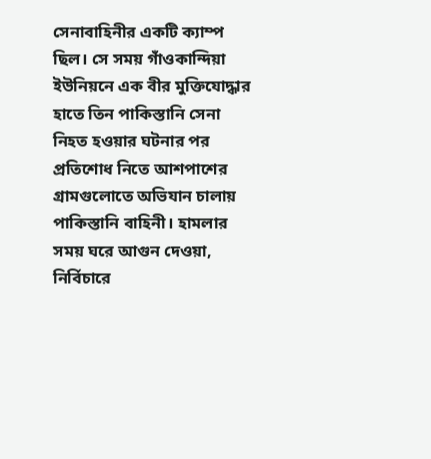সেনাবাহিনীর একটি ক্যাম্প ছিল। সে সময় গাঁওকান্দিয়া ইউনিয়নে এক বীর মুক্তিযোদ্ধার হাতে তিন পাকিস্তানি সেনা নিহত হওয়ার ঘটনার পর প্রতিশোধ নিতে আশপাশের গ্রামগুলোতে অভিযান চালায় পাকিস্তানি বাহিনী। হামলার সময় ঘরে আগুন দেওয়া, নির্বিচারে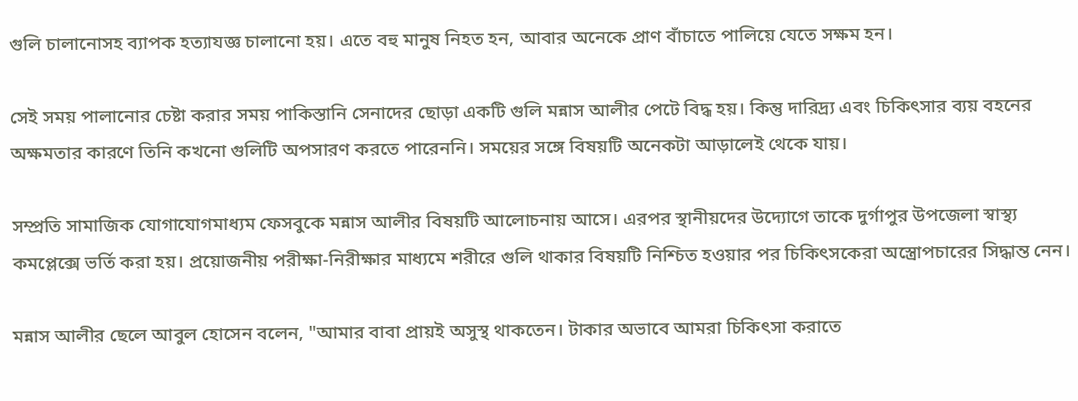গুলি চালানোসহ ব্যাপক হত্যাযজ্ঞ চালানো হয়। এতে বহু মানুষ নিহত হন, আবার অনেকে প্রাণ বাঁচাতে পালিয়ে যেতে সক্ষম হন।

সেই সময় পালানোর চেষ্টা করার সময় পাকিস্তানি সেনাদের ছোড়া একটি গুলি মন্নাস আলীর পেটে বিদ্ধ হয়। কিন্তু দারিদ্র্য এবং চিকিৎসার ব্যয় বহনের অক্ষমতার কারণে তিনি কখনো গুলিটি অপসারণ করতে পারেননি। সময়ের সঙ্গে বিষয়টি অনেকটা আড়ালেই থেকে যায়।

সম্প্রতি সামাজিক যোগাযোগমাধ্যম ফেসবুকে মন্নাস আলীর বিষয়টি আলোচনায় আসে। এরপর স্থানীয়দের উদ্যোগে তাকে দুর্গাপুর উপজেলা স্বাস্থ্য কমপ্লেক্সে ভর্তি করা হয়। প্রয়োজনীয় পরীক্ষা-নিরীক্ষার মাধ্যমে শরীরে গুলি থাকার বিষয়টি নিশ্চিত হওয়ার পর চিকিৎসকেরা অস্ত্রোপচারের সিদ্ধান্ত নেন।

মন্নাস আলীর ছেলে আবুল হোসেন বলেন, "আমার বাবা প্রায়ই অসুস্থ থাকতেন। টাকার অভাবে আমরা চিকিৎসা করাতে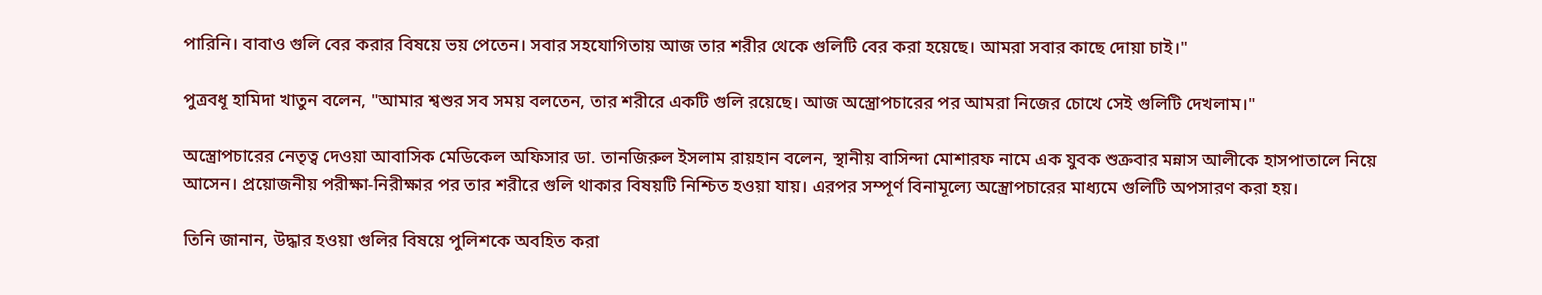পারিনি। বাবাও গুলি বের করার বিষয়ে ভয় পেতেন। সবার সহযোগিতায় আজ তার শরীর থেকে গুলিটি বের করা হয়েছে। আমরা সবার কাছে দোয়া চাই।"

পুত্রবধূ হামিদা খাতুন বলেন, "আমার শ্বশুর সব সময় বলতেন, তার শরীরে একটি গুলি রয়েছে। আজ অস্ত্রোপচারের পর আমরা নিজের চোখে সেই গুলিটি দেখলাম।"

অস্ত্রোপচারের নেতৃত্ব দেওয়া আবাসিক মেডিকেল অফিসার ডা. তানজিরুল ইসলাম রায়হান বলেন, স্থানীয় বাসিন্দা মোশারফ নামে এক যুবক শুক্রবার মন্নাস আলীকে হাসপাতালে নিয়ে আসেন। প্রয়োজনীয় পরীক্ষা-নিরীক্ষার পর তার শরীরে গুলি থাকার বিষয়টি নিশ্চিত হওয়া যায়। এরপর সম্পূর্ণ বিনামূল্যে অস্ত্রোপচারের মাধ্যমে গুলিটি অপসারণ করা হয়।

তিনি জানান, উদ্ধার হওয়া গুলির বিষয়ে পুলিশকে অবহিত করা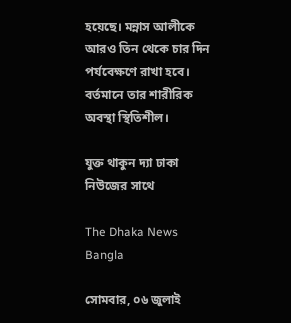হয়েছে। মন্নাস আলীকে আরও তিন থেকে চার দিন পর্যবেক্ষণে রাখা হবে। বর্তমানে তার শারীরিক অবস্থা স্থিতিশীল।

যুক্ত থাকুন দ্যা ঢাকা নিউজের সাথে

The Dhaka News Bangla

সোমবার, ০৬ জুলাই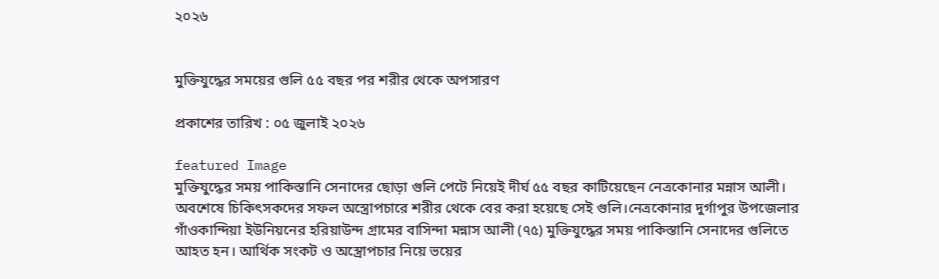২০২৬


মুক্তিযুদ্ধের সময়ের গুলি ৫৫ বছর পর শরীর থেকে অপসারণ

প্রকাশের তারিখ : ০৫ জুলাই ২০২৬

featured Image
মুক্তিযুদ্ধের সময় পাকিস্তানি সেনাদের ছোড়া গুলি পেটে নিয়েই দীর্ঘ ৫৫ বছর কাটিয়েছেন নেত্রকোনার মন্নাস আলী। অবশেষে চিকিৎসকদের সফল অস্ত্রোপচারে শরীর থেকে বের করা হয়েছে সেই গুলি।নেত্রকোনার দুর্গাপুর উপজেলার গাঁওকান্দিয়া ইউনিয়নের হরিয়াউন্দ গ্রামের বাসিন্দা মন্নাস আলী (৭৫) মুক্তিযুদ্ধের সময় পাকিস্তানি সেনাদের গুলিতে আহত হন। আর্থিক সংকট ও অস্ত্রোপচার নিয়ে ভয়ের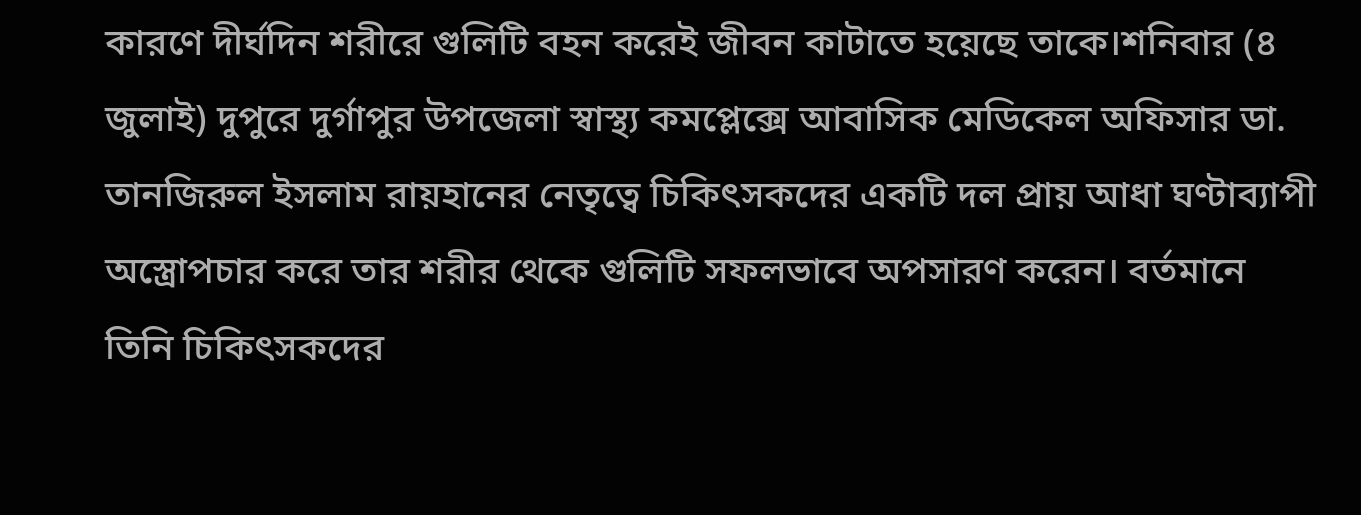কারণে দীর্ঘদিন শরীরে গুলিটি বহন করেই জীবন কাটাতে হয়েছে তাকে।শনিবার (৪ জুলাই) দুপুরে দুর্গাপুর উপজেলা স্বাস্থ্য কমপ্লেক্সে আবাসিক মেডিকেল অফিসার ডা. তানজিরুল ইসলাম রায়হানের নেতৃত্বে চিকিৎসকদের একটি দল প্রায় আধা ঘণ্টাব্যাপী অস্ত্রোপচার করে তার শরীর থেকে গুলিটি সফলভাবে অপসারণ করেন। বর্তমানে তিনি চিকিৎসকদের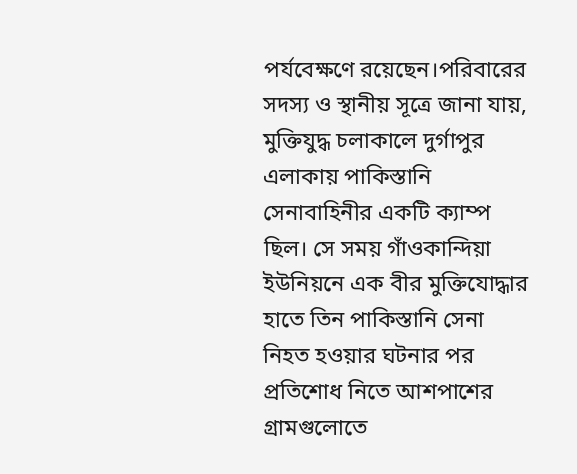পর্যবেক্ষণে রয়েছেন।পরিবারের সদস্য ও স্থানীয় সূত্রে জানা যায়, মুক্তিযুদ্ধ চলাকালে দুর্গাপুর এলাকায় পাকিস্তানি সেনাবাহিনীর একটি ক্যাম্প ছিল। সে সময় গাঁওকান্দিয়া ইউনিয়নে এক বীর মুক্তিযোদ্ধার হাতে তিন পাকিস্তানি সেনা নিহত হওয়ার ঘটনার পর প্রতিশোধ নিতে আশপাশের গ্রামগুলোতে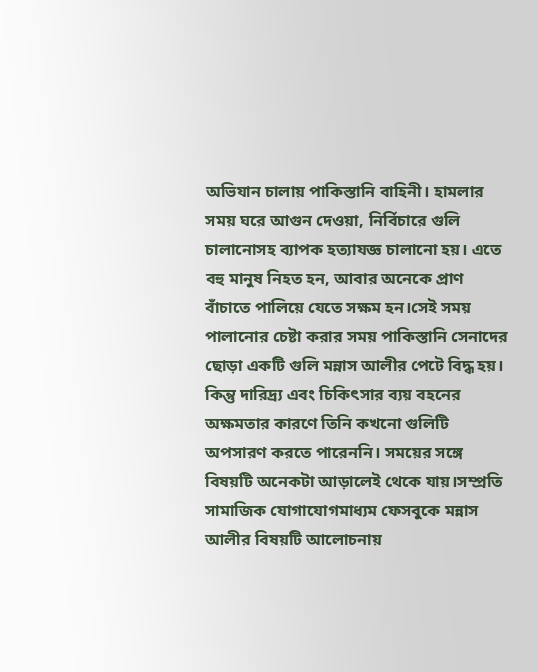অভিযান চালায় পাকিস্তানি বাহিনী। হামলার সময় ঘরে আগুন দেওয়া, নির্বিচারে গুলি চালানোসহ ব্যাপক হত্যাযজ্ঞ চালানো হয়। এতে বহু মানুষ নিহত হন, আবার অনেকে প্রাণ বাঁচাতে পালিয়ে যেতে সক্ষম হন।সেই সময় পালানোর চেষ্টা করার সময় পাকিস্তানি সেনাদের ছোড়া একটি গুলি মন্নাস আলীর পেটে বিদ্ধ হয়। কিন্তু দারিদ্র্য এবং চিকিৎসার ব্যয় বহনের অক্ষমতার কারণে তিনি কখনো গুলিটি অপসারণ করতে পারেননি। সময়ের সঙ্গে বিষয়টি অনেকটা আড়ালেই থেকে যায়।সম্প্রতি সামাজিক যোগাযোগমাধ্যম ফেসবুকে মন্নাস আলীর বিষয়টি আলোচনায়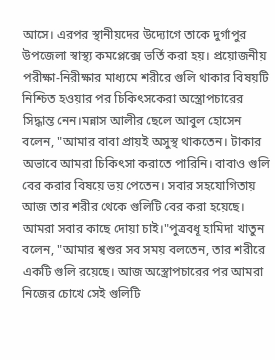আসে। এরপর স্থানীয়দের উদ্যোগে তাকে দুর্গাপুর উপজেলা স্বাস্থ্য কমপ্লেক্সে ভর্তি করা হয়। প্রয়োজনীয় পরীক্ষা-নিরীক্ষার মাধ্যমে শরীরে গুলি থাকার বিষয়টি নিশ্চিত হওয়ার পর চিকিৎসকেরা অস্ত্রোপচারের সিদ্ধান্ত নেন।মন্নাস আলীর ছেলে আবুল হোসেন বলেন, "আমার বাবা প্রায়ই অসুস্থ থাকতেন। টাকার অভাবে আমরা চিকিৎসা করাতে পারিনি। বাবাও গুলি বের করার বিষয়ে ভয় পেতেন। সবার সহযোগিতায় আজ তার শরীর থেকে গুলিটি বের করা হয়েছে। আমরা সবার কাছে দোয়া চাই।"পুত্রবধূ হামিদা খাতুন বলেন, "আমার শ্বশুর সব সময় বলতেন, তার শরীরে একটি গুলি রয়েছে। আজ অস্ত্রোপচারের পর আমরা নিজের চোখে সেই গুলিটি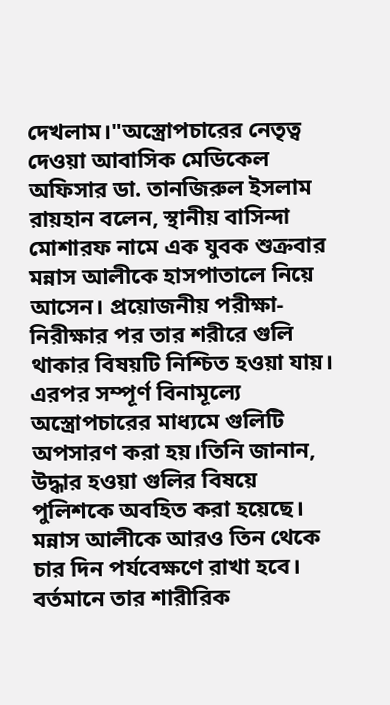দেখলাম।"অস্ত্রোপচারের নেতৃত্ব দেওয়া আবাসিক মেডিকেল অফিসার ডা. তানজিরুল ইসলাম রায়হান বলেন, স্থানীয় বাসিন্দা মোশারফ নামে এক যুবক শুক্রবার মন্নাস আলীকে হাসপাতালে নিয়ে আসেন। প্রয়োজনীয় পরীক্ষা-নিরীক্ষার পর তার শরীরে গুলি থাকার বিষয়টি নিশ্চিত হওয়া যায়। এরপর সম্পূর্ণ বিনামূল্যে অস্ত্রোপচারের মাধ্যমে গুলিটি অপসারণ করা হয়।তিনি জানান, উদ্ধার হওয়া গুলির বিষয়ে পুলিশকে অবহিত করা হয়েছে। মন্নাস আলীকে আরও তিন থেকে চার দিন পর্যবেক্ষণে রাখা হবে। বর্তমানে তার শারীরিক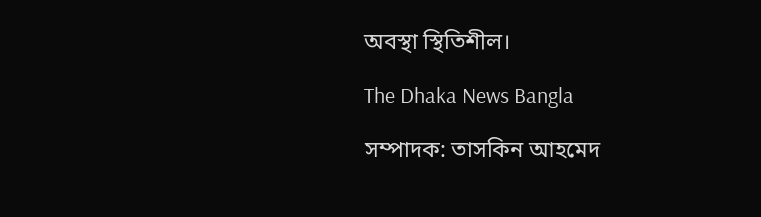অবস্থা স্থিতিশীল।

The Dhaka News Bangla

সম্পাদক: তাসকিন আহমেদ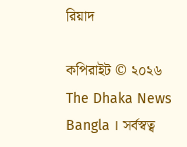রিয়াদ

কপিরাইট © ২০২৬ The Dhaka News Bangla । সর্বস্বত্ব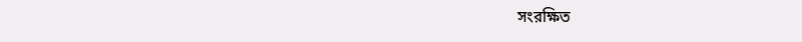সংরক্ষিত